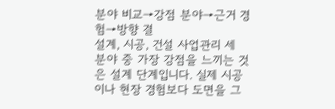분야 비교→강점 분야→근거 경험→방향 결
설계, 시공, 건설 사업관리 세 분야 중 가장 강점을 느끼는 것은 설계 단계입니다. 실제 시공이나 현장 경험보다 도면을 그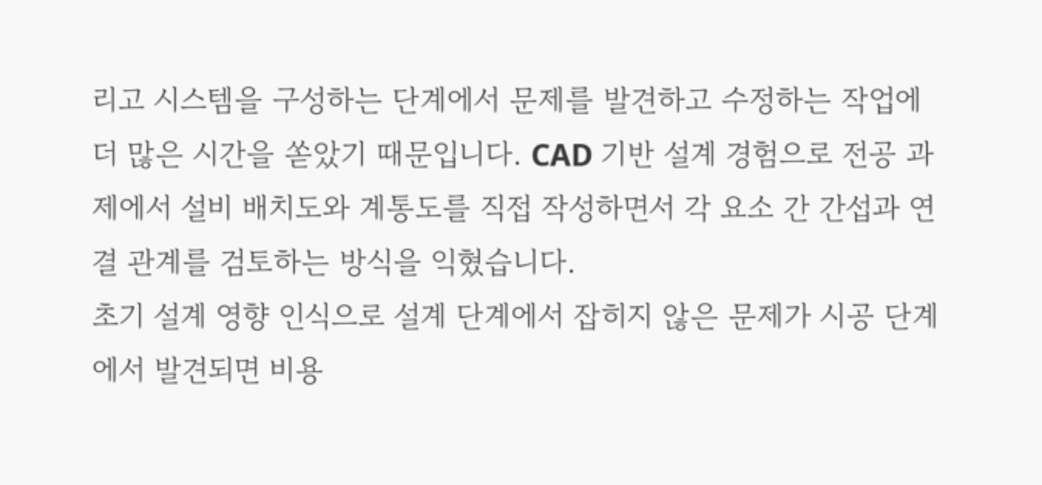리고 시스템을 구성하는 단계에서 문제를 발견하고 수정하는 작업에 더 많은 시간을 쏟았기 때문입니다. CAD 기반 설계 경험으로 전공 과제에서 설비 배치도와 계통도를 직접 작성하면서 각 요소 간 간섭과 연결 관계를 검토하는 방식을 익혔습니다.
초기 설계 영향 인식으로 설계 단계에서 잡히지 않은 문제가 시공 단계에서 발견되면 비용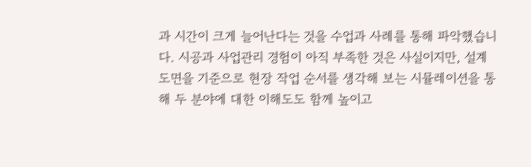과 시간이 크게 늘어난다는 것을 수업과 사례를 통해 파악했습니다. 시공과 사업관리 경험이 아직 부족한 것은 사실이지만, 설계 도면을 기준으로 현장 작업 순서를 생각해 보는 시뮬레이션을 통해 두 분야에 대한 이해도도 함께 높이고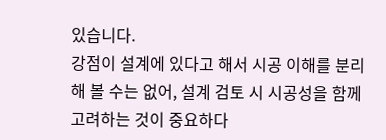있습니다.
강점이 설계에 있다고 해서 시공 이해를 분리해 볼 수는 없어, 설계 검토 시 시공성을 함께 고려하는 것이 중요하다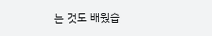는 것도 배웠습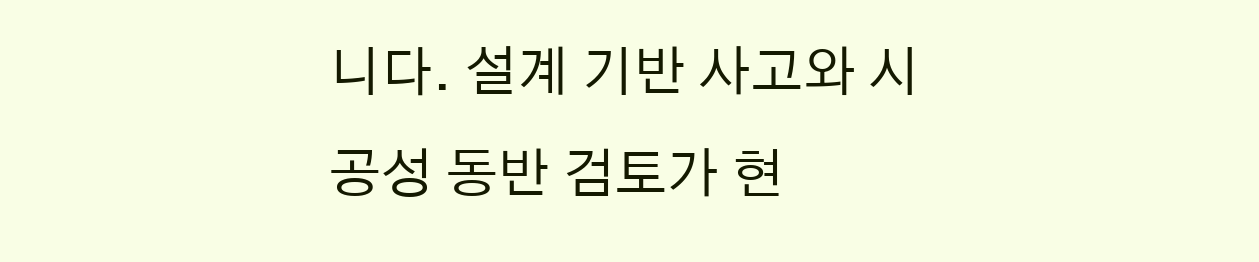니다. 설계 기반 사고와 시공성 동반 검토가 현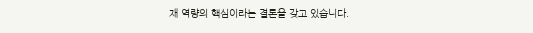재 역량의 핵심이라는 결론을 갖고 있습니다.